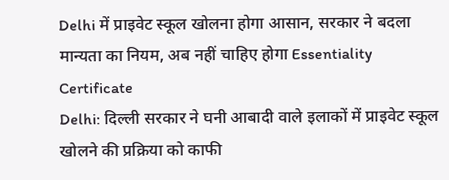Delhi में प्राइवेट स्कूल खोलना होगा आसान, सरकार ने बदला मान्यता का नियम, अब नहीं चाहिए होगा Essentiality Certificate
Delhi: दिल्ली सरकार ने घनी आबादी वाले इलाकों में प्राइवेट स्कूल खोलने की प्रक्रिया को काफी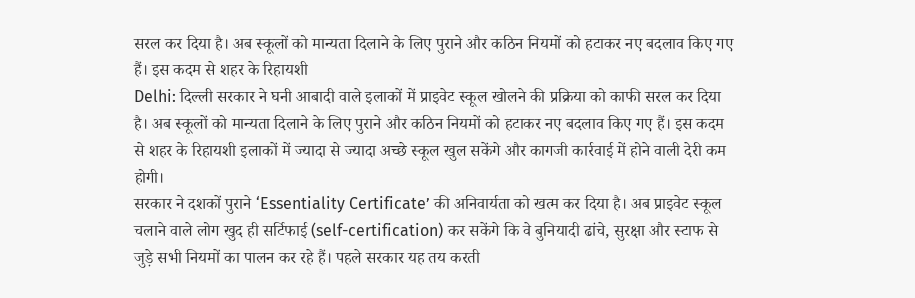सरल कर दिया है। अब स्कूलों को मान्यता दिलाने के लिए पुराने और कठिन नियमों को हटाकर नए बदलाव किए गए हैं। इस कदम से शहर के रिहायशी
Delhi: दिल्ली सरकार ने घनी आबादी वाले इलाकों में प्राइवेट स्कूल खोलने की प्रक्रिया को काफी सरल कर दिया है। अब स्कूलों को मान्यता दिलाने के लिए पुराने और कठिन नियमों को हटाकर नए बदलाव किए गए हैं। इस कदम से शहर के रिहायशी इलाकों में ज्यादा से ज्यादा अच्छे स्कूल खुल सकेंगे और कागजी कार्रवाई में होने वाली देरी कम होगी।
सरकार ने दशकों पुराने ‘Essentiality Certificate’ की अनिवार्यता को खत्म कर दिया है। अब प्राइवेट स्कूल चलाने वाले लोग खुद ही सर्टिफाई (self-certification) कर सकेंगे कि वे बुनियादी ढांचे, सुरक्षा और स्टाफ से जुड़े सभी नियमों का पालन कर रहे हैं। पहले सरकार यह तय करती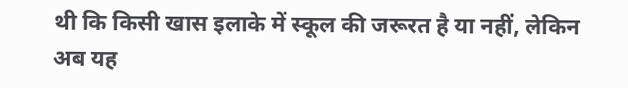थी कि किसी खास इलाके में स्कूल की जरूरत है या नहीं, लेकिन अब यह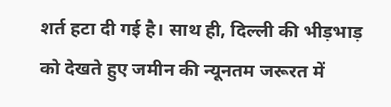शर्त हटा दी गई है। साथ ही, दिल्ली की भीड़भाड़ को देखते हुए जमीन की न्यूनतम जरूरत में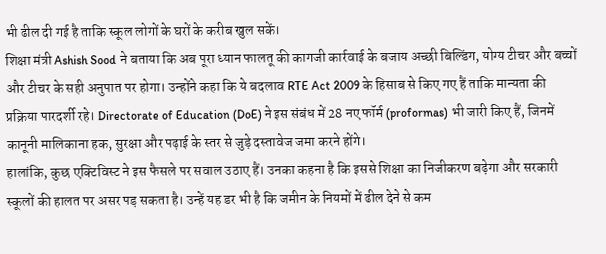भी ढील दी गई है ताकि स्कूल लोगों के घरों के करीब खुल सकें।
शिक्षा मंत्री Ashish Sood ने बताया कि अब पूरा ध्यान फालतू की कागजी कार्रवाई के बजाय अच्छी बिल्डिंग, योग्य टीचर और बच्चों और टीचर के सही अनुपात पर होगा। उन्होंने कहा कि ये बदलाव RTE Act 2009 के हिसाब से किए गए हैं ताकि मान्यता की प्रक्रिया पारदर्शी रहे। Directorate of Education (DoE) ने इस संबंध में 28 नए फॉर्म (proformas) भी जारी किए हैं, जिनमें कानूनी मालिकाना हक, सुरक्षा और पढ़ाई के स्तर से जुड़े दस्तावेज जमा करने होंगे।
हालांकि, कुछ एक्टिविस्ट ने इस फैसले पर सवाल उठाए हैं। उनका कहना है कि इससे शिक्षा का निजीकरण बढ़ेगा और सरकारी स्कूलों की हालत पर असर पड़ सकता है। उन्हें यह डर भी है कि जमीन के नियमों में ढील देने से कम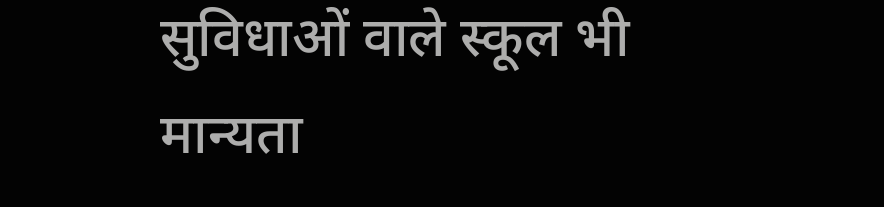सुविधाओं वाले स्कूल भी मान्यता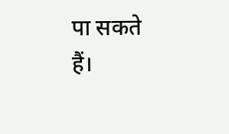पा सकते हैं।